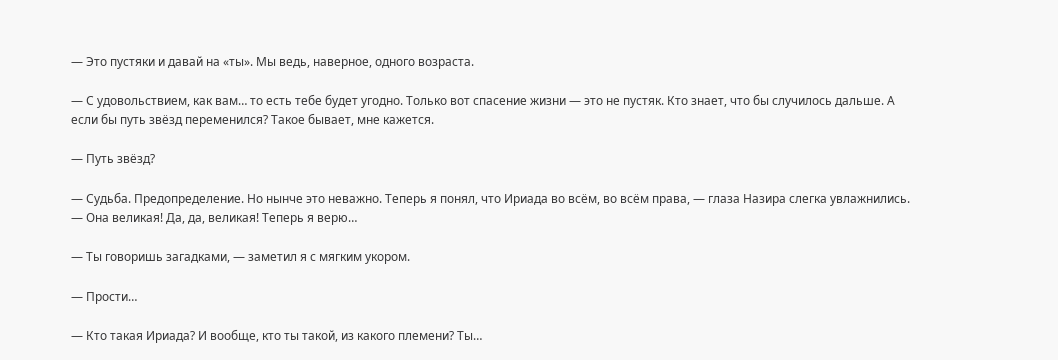— Это пустяки и давай на «ты». Мы ведь, наверное, одного возраста.

— С удовольствием, как вам… то есть тебе будет угодно. Только вот спасение жизни — это не пустяк. Кто знает, что бы случилось дальше. А если бы путь звёзд переменился? Такое бывает, мне кажется.

— Путь звёзд?

— Судьба. Предопределение. Но нынче это неважно. Теперь я понял, что Ириада во всём, во всём права, — глаза Назира слегка увлажнились. — Она великая! Да, да, великая! Теперь я верю…

— Ты говоришь загадками, — заметил я с мягким укором.

— Прости…

— Кто такая Ириада? И вообще, кто ты такой, из какого племени? Ты…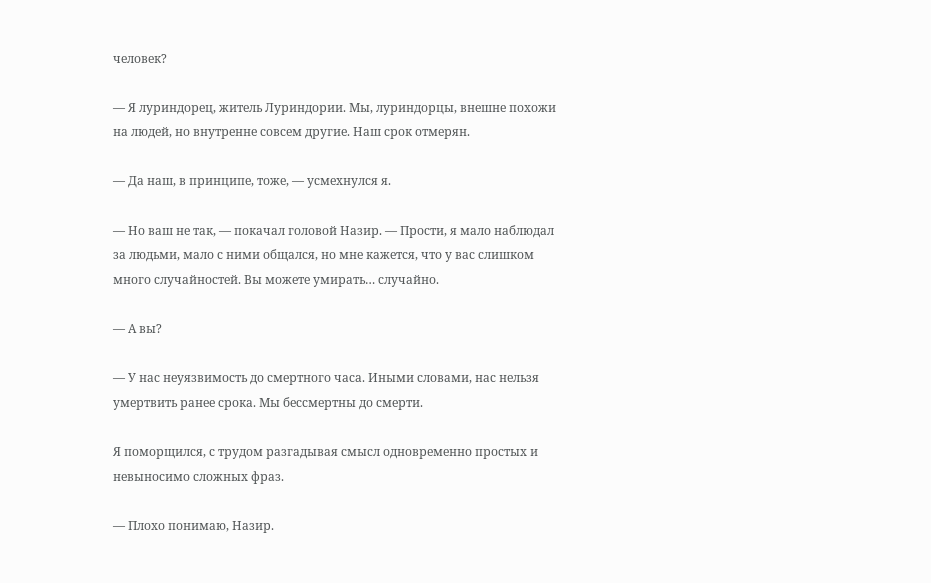человек?

— Я луриндорец, житель Луриндории. Мы, луриндорцы, внешне похожи на людей, но внутренне совсем другие. Наш срок отмерян.

— Да наш, в принципе, тоже, — усмехнулся я.

— Но ваш не так, — покачал головой Назир. — Прости, я мало наблюдал за людьми, мало с ними общался, но мне кажется, что у вас слишком много случайностей. Вы можете умирать… случайно.

— А вы?

— У нас неуязвимость до смертного часа. Иными словами, нас нельзя умертвить ранее срока. Мы бессмертны до смерти.

Я поморщился, с трудом разгадывая смысл одновременно простых и невыносимо сложных фраз.

— Плохо понимаю, Назир.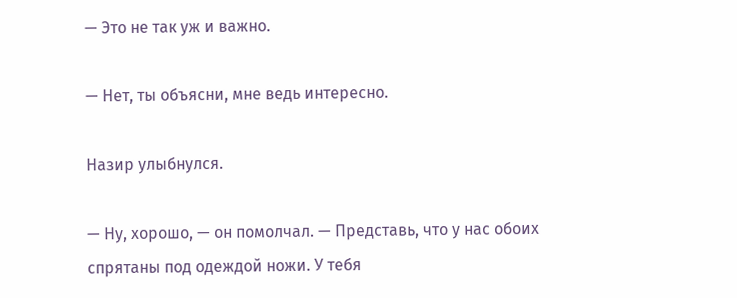— Это не так уж и важно.

— Нет, ты объясни, мне ведь интересно.

Назир улыбнулся.

— Ну, хорошо, — он помолчал. — Представь, что у нас обоих спрятаны под одеждой ножи. У тебя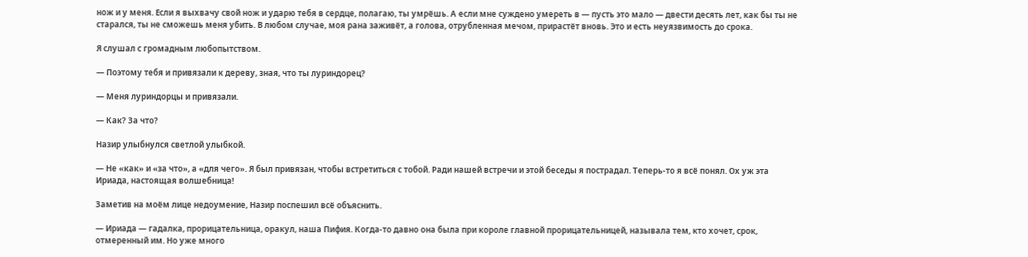нож и у меня. Если я выхвачу свой нож и ударю тебя в сердце, полагаю, ты умрёшь. А если мне суждено умереть в — пусть это мало — двести десять лет, как бы ты не старался, ты не сможешь меня убить. В любом случае, моя рана заживёт, а голова, отрубленная мечом, прирастёт вновь. Это и есть неуязвимость до срока.

Я слушал с громадным любопытством.

— Поэтому тебя и привязали к дереву, зная, что ты луриндорец?

— Меня луриндорцы и привязали.

— Как? За что?

Назир улыбнулся светлой улыбкой.

— Не «как» и «за что», а «для чего». Я был привязан, чтобы встретиться с тобой. Ради нашей встречи и этой беседы я пострадал. Теперь-то я всё понял. Ох уж эта Ириада, настоящая волшебница!

Заметив на моём лице недоумение, Назир поспешил всё объяснить.

— Ириада — гадалка, прорицательница, оракул, наша Пифия. Когда-то давно она была при короле главной прорицательницей, называла тем, кто хочет, срок, отмеренный им. Но уже много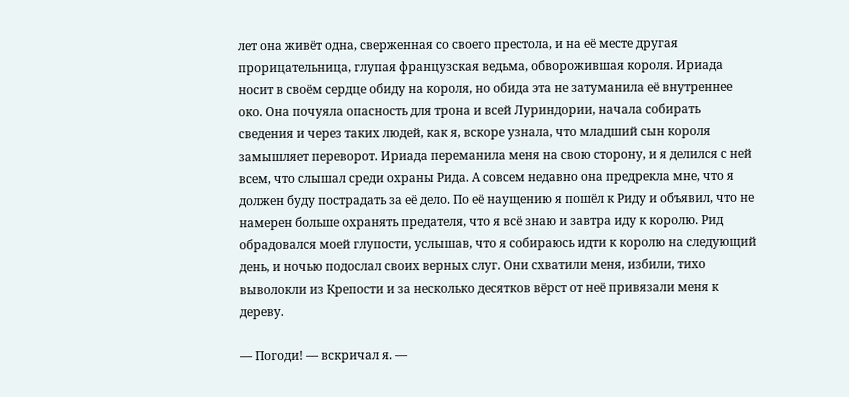лет она живёт одна, сверженная со своего престола, и на её месте другая прорицательница, глупая французская ведьма, обворожившая короля. Ириада носит в своём сердце обиду на короля, но обида эта не затуманила её внутреннее око. Она почуяла опасность для трона и всей Луриндории, начала собирать сведения и через таких людей, как я, вскоре узнала, что младший сын короля замышляет переворот. Ириада переманила меня на свою сторону, и я делился с ней всем, что слышал среди охраны Рида. А совсем недавно она предрекла мне, что я должен буду пострадать за её дело. По её наущению я пошёл к Риду и объявил, что не намерен больше охранять предателя, что я всё знаю и завтра иду к королю. Рид обрадовался моей глупости, услышав, что я собираюсь идти к королю на следующий день, и ночью подослал своих верных слуг. Они схватили меня, избили, тихо выволокли из Крепости и за несколько десятков вёрст от неё привязали меня к дереву.

— Погоди! — вскричал я. —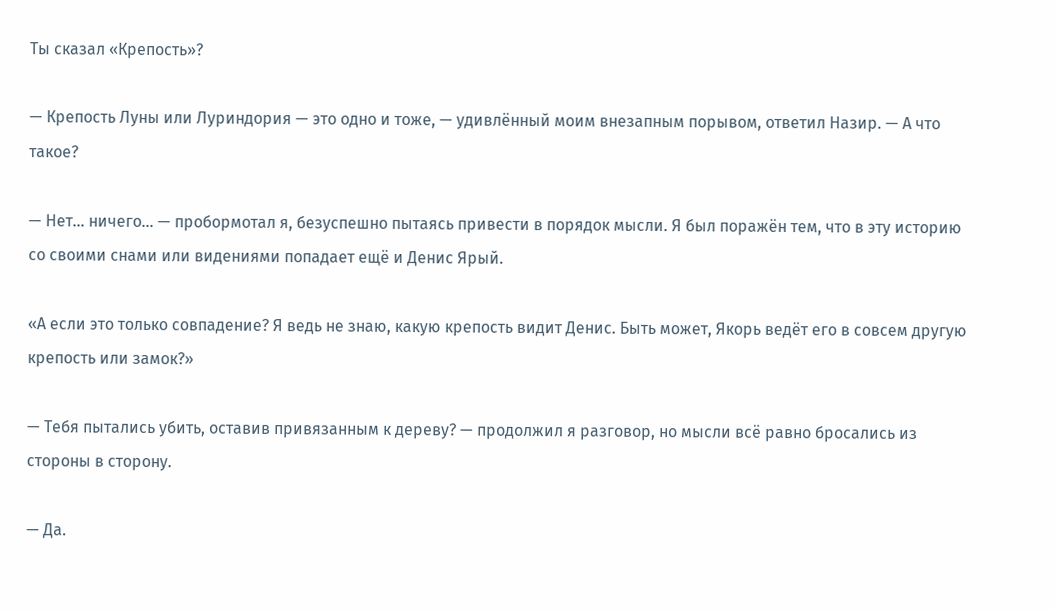Ты сказал «Крепость»?

— Крепость Луны или Луриндория — это одно и тоже, — удивлённый моим внезапным порывом, ответил Назир. — А что такое?

— Нет… ничего… — пробормотал я, безуспешно пытаясь привести в порядок мысли. Я был поражён тем, что в эту историю со своими снами или видениями попадает ещё и Денис Ярый.

«А если это только совпадение? Я ведь не знаю, какую крепость видит Денис. Быть может, Якорь ведёт его в совсем другую крепость или замок?»

— Тебя пытались убить, оставив привязанным к дереву? — продолжил я разговор, но мысли всё равно бросались из стороны в сторону.

— Да.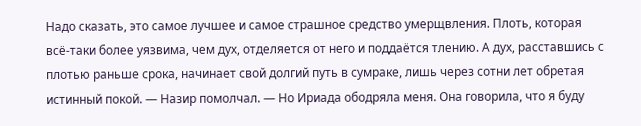Надо сказать, это самое лучшее и самое страшное средство умерщвления. Плоть, которая всё-таки более уязвима, чем дух, отделяется от него и поддаётся тлению. А дух, расставшись с плотью раньше срока, начинает свой долгий путь в сумраке, лишь через сотни лет обретая истинный покой. — Назир помолчал. — Но Ириада ободряла меня. Она говорила, что я буду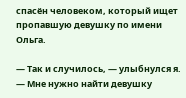спасён человеком, который ищет пропавшую девушку по имени Ольга.

— Так и случилось, — улыбнулся я. — Мне нужно найти девушку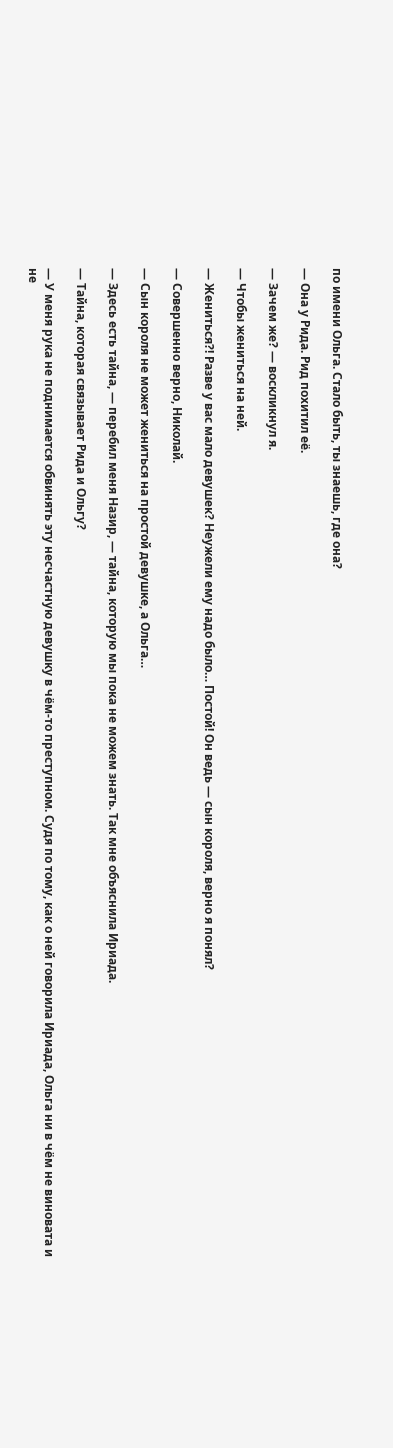по имени Ольга. Стало быть, ты знаешь, где она?

— Она у Рида. Рид похитил её.

— Зачем же? — воскликнул я.

— Чтобы жениться на ней.

— Жениться?! Разве у вас мало девушек? Неужели ему надо было… Постой! Он ведь — сын короля, верно я понял?

— Совершенно верно, Николай.

— Сын короля не может жениться на простой девушке, а Ольга…

— Здесь есть тайна, — перебил меня Назир, — тайна, которую мы пока не можем знать. Так мне объяснила Ириада.

— Тайна, которая связывает Рида и Ольгу?

— У меня рука не поднимается обвинять эту несчастную девушку в чём-то преступном. Судя по тому, как о ней говорила Ириада, Ольга ни в чём не виновата и не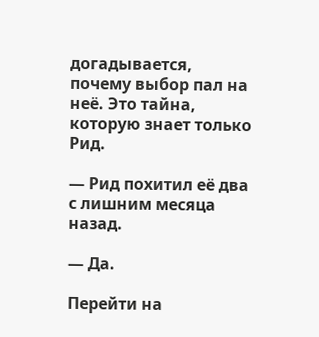догадывается, почему выбор пал на неё. Это тайна, которую знает только Рид.

— Рид похитил её два с лишним месяца назад.

— Да.

Перейти на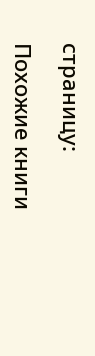страницу:

Похожие книги